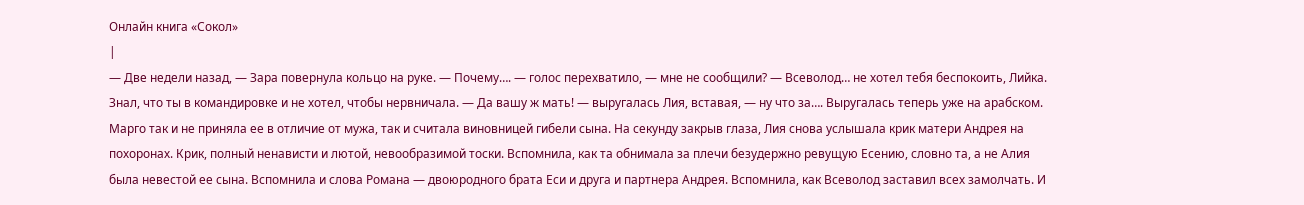Онлайн книга «Сокол»
|
— Две недели назад, — Зара повернула кольцо на руке. — Почему…. — голос перехватило, — мне не сообщили? — Всеволод… не хотел тебя беспокоить, Лийка. Знал, что ты в командировке и не хотел, чтобы нервничала. — Да вашу ж мать! — выругалась Лия, вставая, — ну что за…. Выругалась теперь уже на арабском. Марго так и не приняла ее в отличие от мужа, так и считала виновницей гибели сына. На секунду закрыв глаза, Лия снова услышала крик матери Андрея на похоронах. Крик, полный ненависти и лютой, невообразимой тоски. Вспомнила, как та обнимала за плечи безудержно ревущую Есению, словно та, а не Алия была невестой ее сына. Вспомнила и слова Романа — двоюродного брата Еси и друга и партнера Андрея. Вспомнила, как Всеволод заставил всех замолчать. И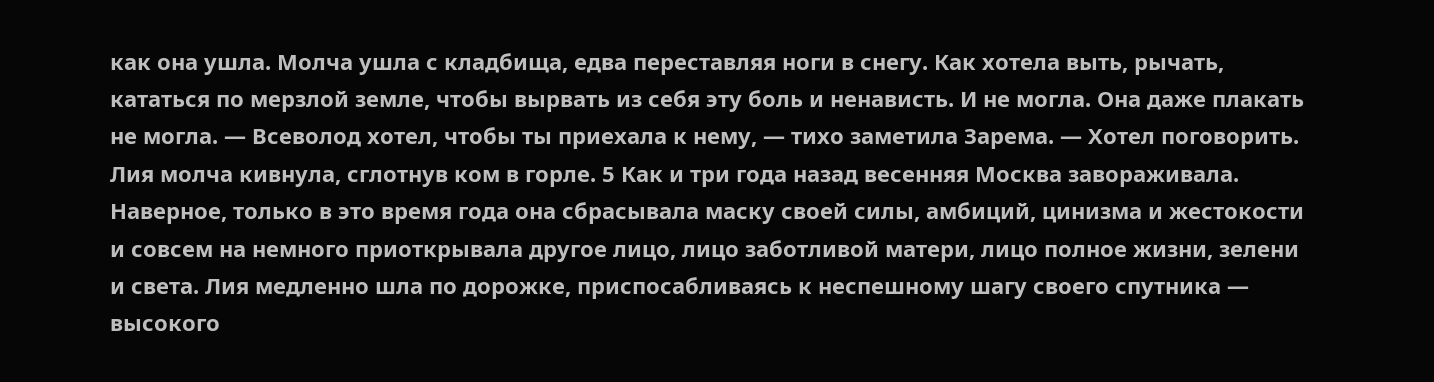как она ушла. Молча ушла с кладбища, едва переставляя ноги в снегу. Как хотела выть, рычать, кататься по мерзлой земле, чтобы вырвать из себя эту боль и ненависть. И не могла. Она даже плакать не могла. — Всеволод хотел, чтобы ты приехала к нему, — тихо заметила Зарема. — Хотел поговорить. Лия молча кивнула, сглотнув ком в горле. 5 Как и три года назад весенняя Москва завораживала. Наверное, только в это время года она сбрасывала маску своей силы, амбиций, цинизма и жестокости и совсем на немного приоткрывала другое лицо, лицо заботливой матери, лицо полное жизни, зелени и света. Лия медленно шла по дорожке, приспосабливаясь к неспешному шагу своего спутника — высокого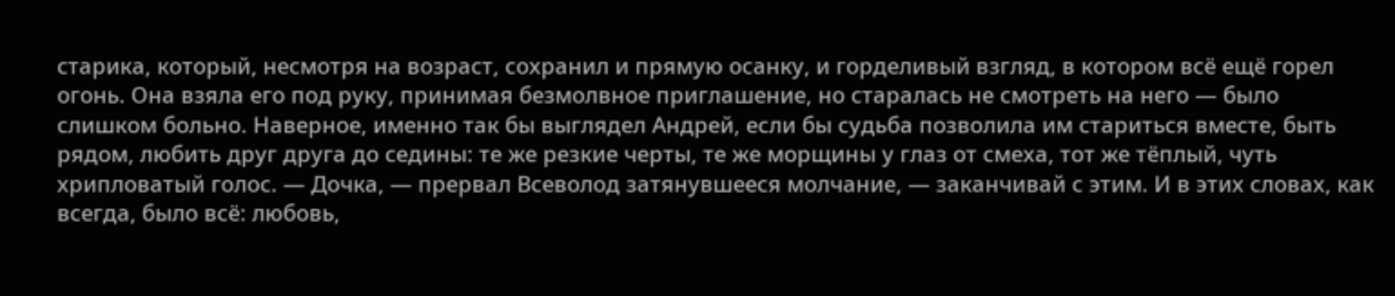старика, который, несмотря на возраст, сохранил и прямую осанку, и горделивый взгляд, в котором всё ещё горел огонь. Она взяла его под руку, принимая безмолвное приглашение, но старалась не смотреть на него — было слишком больно. Наверное, именно так бы выглядел Андрей, если бы судьба позволила им стариться вместе, быть рядом, любить друг друга до седины: те же резкие черты, те же морщины у глаз от смеха, тот же тёплый, чуть хрипловатый голос. — Дочка, — прервал Всеволод затянувшееся молчание, — заканчивай с этим. И в этих словах, как всегда, было всё: любовь,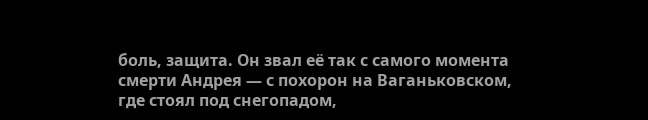боль, защита. Он звал её так с самого момента смерти Андрея — с похорон на Ваганьковском, где стоял под снегопадом,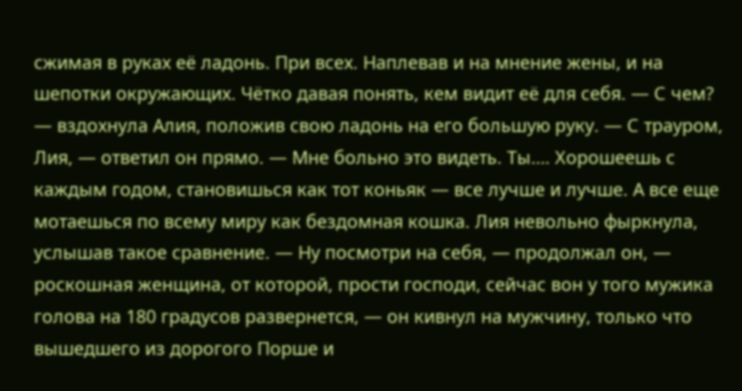сжимая в руках её ладонь. При всех. Наплевав и на мнение жены, и на шепотки окружающих. Чётко давая понять, кем видит её для себя. — С чем? — вздохнула Алия, положив свою ладонь на его большую руку. — С трауром, Лия, — ответил он прямо. — Мне больно это видеть. Ты…. Хорошеешь с каждым годом, становишься как тот коньяк — все лучше и лучше. А все еще мотаешься по всему миру как бездомная кошка. Лия невольно фыркнула, услышав такое сравнение. — Ну посмотри на себя, — продолжал он, — роскошная женщина, от которой, прости господи, сейчас вон у того мужика голова на 180 градусов развернется, — он кивнул на мужчину, только что вышедшего из дорогого Порше и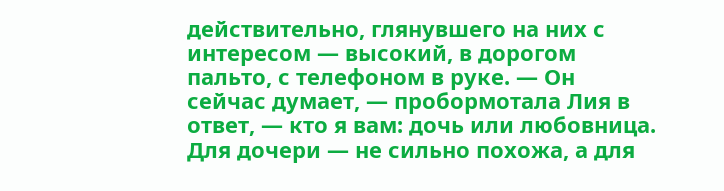действительно, глянувшего на них с интересом — высокий, в дорогом пальто, с телефоном в руке. — Он сейчас думает, — пробормотала Лия в ответ, — кто я вам: дочь или любовница. Для дочери — не сильно похожа, а для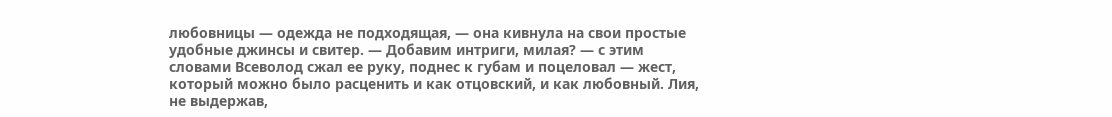любовницы — одежда не подходящая, — она кивнула на свои простые удобные джинсы и свитер. — Добавим интриги, милая? — с этим словами Всеволод сжал ее руку, поднес к губам и поцеловал — жест, который можно было расценить и как отцовский, и как любовный. Лия, не выдержав,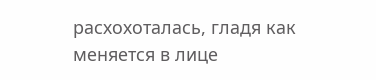расхохоталась, гладя как меняется в лице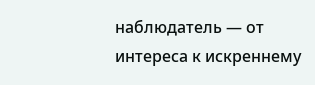наблюдатель — от интереса к искреннему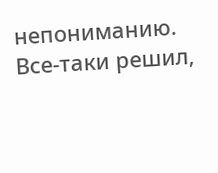непониманию. Все-таки решил,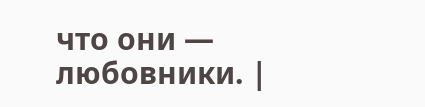что они — любовники. |